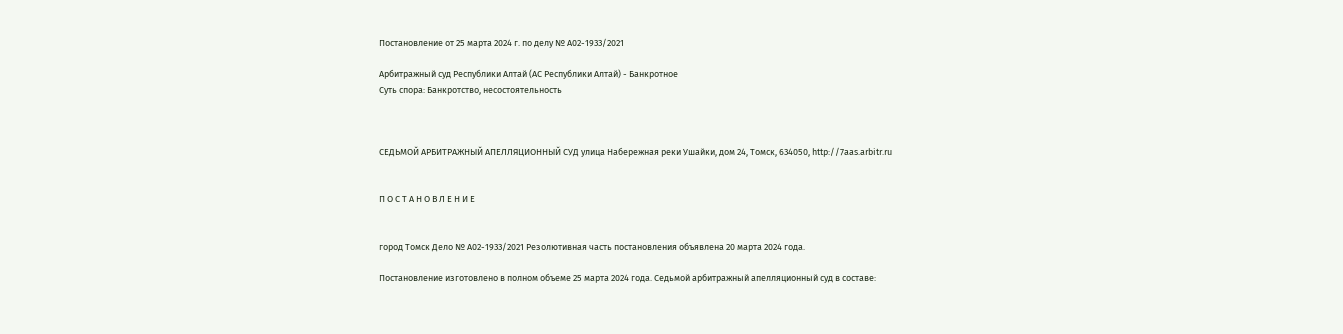Постановление от 25 марта 2024 г. по делу № А02-1933/2021

Арбитражный суд Республики Алтай (АС Республики Алтай) - Банкротное
Суть спора: Банкротство, несостоятельность



СЕДЬМОЙ АРБИТРАЖНЫЙ АПЕЛЛЯЦИОННЫЙ СУД улица Набережная реки Ушайки, дом 24, Томск, 634050, http://7aas.arbitr.ru


П О С Т А Н О В Л Е Н И Е


город Томск Дело № А02-1933/2021 Резолютивная часть постановления объявлена 20 марта 2024 года.

Постановление изготовлено в полном объеме 25 марта 2024 года. Седьмой арбитражный апелляционный суд в составе: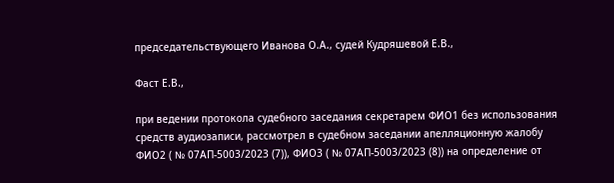председательствующего Иванова О.А., судей Кудряшевой Е.В.,

Фаст Е.В.,

при ведении протокола судебного заседания секретарем ФИО1 без использования средств аудиозаписи, рассмотрел в судебном заседании апелляционную жалобу ФИО2 ( № 07АП-5003/2023 (7)), ФИО3 ( № 07АП-5003/2023 (8)) на определение от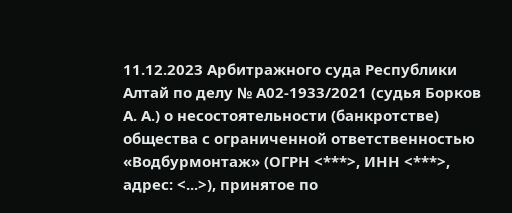11.12.2023 Арбитражного суда Республики Алтай по делу № А02-1933/2021 (судья Борков А. А.) о несостоятельности (банкротстве) общества с ограниченной ответственностью «Водбурмонтаж» (ОГРН <***>, ИНН <***>, адрес: <...>), принятое по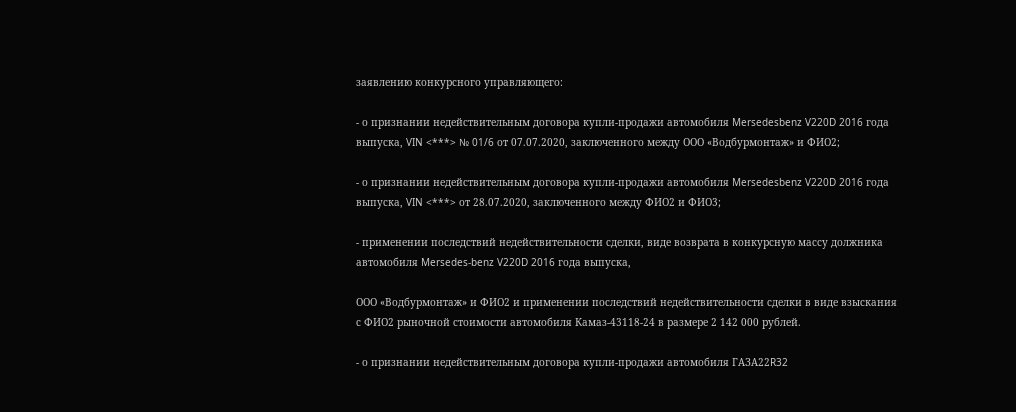заявлению конкурсного управляющего:

- о признании недействительным договора купли-продажи автомобиля Mersedesbenz V220D 2016 года выпуска, VIN <***> № 01/6 от 07.07.2020, заключенного между ООО «Водбурмонтаж» и ФИО2;

- о признании недействительным договора купли-продажи автомобиля Mersedesbenz V220D 2016 года выпуска, VIN <***> от 28.07.2020, заключенного между ФИО2 и ФИО3;

- применении последствий недействительности сделки, виде возврата в конкурсную массу должника автомобиля Mersedes-benz V220D 2016 года выпуска,

ООО «Водбурмонтаж» и ФИО2 и применении последствий недействительности сделки в виде взыскания с ФИО2 рыночной стоимости автомобиля Камаз-43118-24 в размере 2 142 000 рублей.

- о признании недействительным договора купли-продажи автомобиля ГАЗА22R32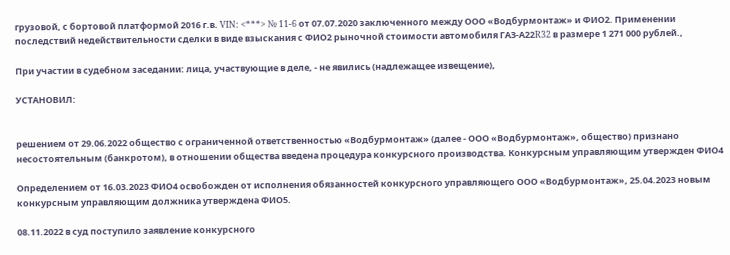грузовой, с бортовой платформой 2016 г.в. VIN: <***> № 11-6 от 07.07.2020 заключенного между ООО «Водбурмонтаж» и ФИО2. Применении последствий недействительности сделки в виде взыскания с ФИО2 рыночной стоимости автомобиля ГАЗ-А22R32 в размере 1 271 000 рублей.,

При участии в судебном заседании: лица, участвующие в деле, - не явились (надлежащее извещение),

УСТАНОВИЛ:


решением от 29.06.2022 общество с ограниченной ответственностью «Водбурмонтаж» (далее - ООО «Водбурмонтаж», общество) признано несостоятельным (банкротом), в отношении общества введена процедура конкурсного производства. Конкурсным управляющим утвержден ФИО4

Определением от 16.03.2023 ФИО4 освобожден от исполнения обязанностей конкурсного управляющего ООО «Водбурмонтаж», 25.04.2023 новым конкурсным управляющим должника утверждена ФИО5.

08.11.2022 в суд поступило заявление конкурсного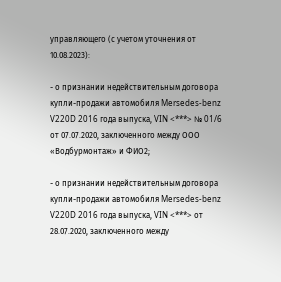управляющего (с учетом уточнения от 10.08.2023):

- о признании недействительным договора купли-продажи автомобиля Mersedes-benz V220D 2016 года выпуска, VIN <***> № 01/6 от 07.07.2020, заключенного между ООО «Водбурмонтаж» и ФИО2;

- о признании недействительным договора купли-продажи автомобиля Mersedes-benz V220D 2016 года выпуска, VIN <***> от 28.07.2020, заключенного между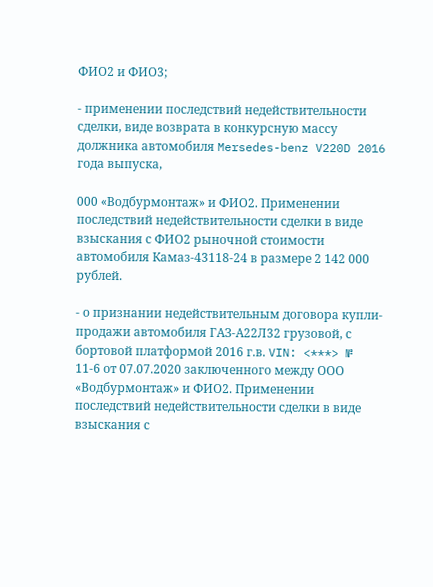ФИО2 и ФИО3;

- применении последствий недействительности сделки, виде возврата в конкурсную массу должника автомобиля Mersedes-benz V220D 2016 года выпуска,

000 «Водбурмонтаж» и ФИО2. Применении последствий недействительности сделки в виде взыскания с ФИО2 рыночной стоимости автомобиля Камаз-43118-24 в размере 2 142 000 рублей.

- о признании недействительным договора купли-продажи автомобиля ГАЗ-А22Л32 грузовой, с бортовой платформой 2016 г.в. VIN: <***> № 11-6 от 07.07.2020 заключенного между ООО «Водбурмонтаж» и ФИО2. Применении последствий недействительности сделки в виде взыскания с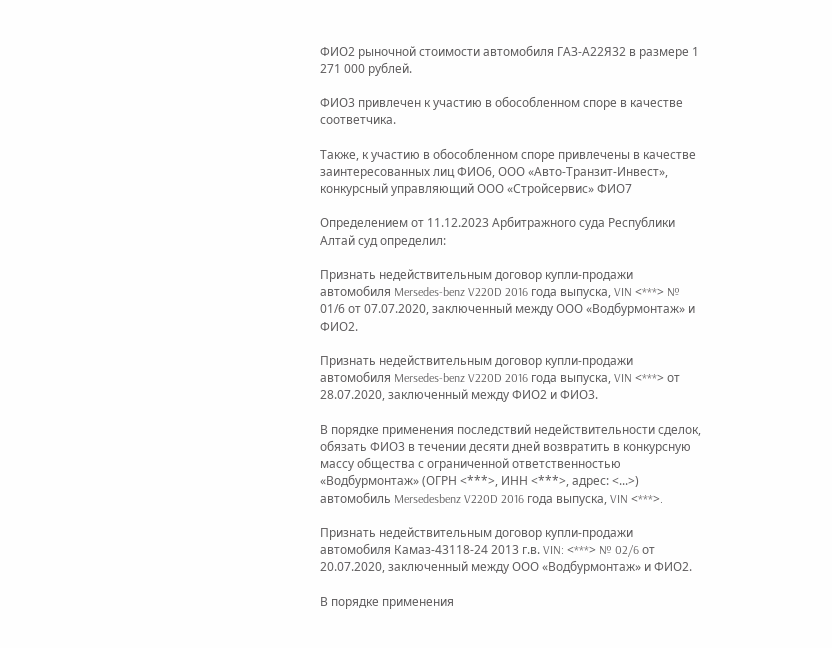ФИО2 рыночной стоимости автомобиля ГАЗ-А22Я32 в размере 1 271 000 рублей.

ФИО3 привлечен к участию в обособленном споре в качестве соответчика.

Также, к участию в обособленном споре привлечены в качестве заинтересованных лиц ФИО6, ООО «Авто-Транзит-Инвест», конкурсный управляющий ООО «Стройсервис» ФИО7

Определением от 11.12.2023 Арбитражного суда Республики Алтай суд определил:

Признать недействительным договор купли-продажи автомобиля Mersedes-benz V220D 2016 года выпуска, VIN <***> № 01/6 от 07.07.2020, заключенный между ООО «Водбурмонтаж» и ФИО2.

Признать недействительным договор купли-продажи автомобиля Mersedes-benz V220D 2016 года выпуска, VIN <***> от 28.07.2020, заключенный между ФИО2 и ФИО3.

В порядке применения последствий недействительности сделок, обязать ФИО3 в течении десяти дней возвратить в конкурсную массу общества с ограниченной ответственностью «Водбурмонтаж» (ОГРН <***>, ИНН <***>, адрес: <...>) автомобиль Mersedesbenz V220D 2016 года выпуска, VIN <***>.

Признать недействительным договор купли-продажи автомобиля Камаз-43118-24 2013 г.в. VIN: <***> № 02/6 от 20.07.2020, заключенный между ООО «Водбурмонтаж» и ФИО2.

В порядке применения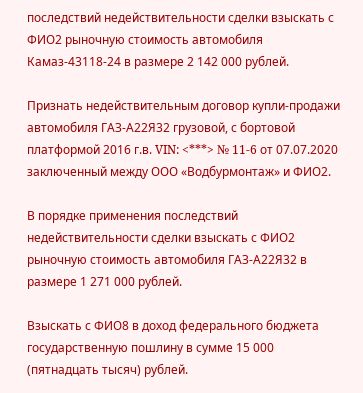последствий недействительности сделки взыскать с ФИО2 рыночную стоимость автомобиля Камаз-43118-24 в размере 2 142 000 рублей.

Признать недействительным договор купли-продажи автомобиля ГАЗ-А22Я32 грузовой, с бортовой платформой 2016 г.в. VIN: <***> № 11-6 от 07.07.2020 заключенный между ООО «Водбурмонтаж» и ФИО2.

В порядке применения последствий недействительности сделки взыскать с ФИО2 рыночную стоимость автомобиля ГАЗ-А22Я32 в размере 1 271 000 рублей.

Взыскать с ФИО8 в доход федерального бюджета государственную пошлину в сумме 15 000 (пятнадцать тысяч) рублей.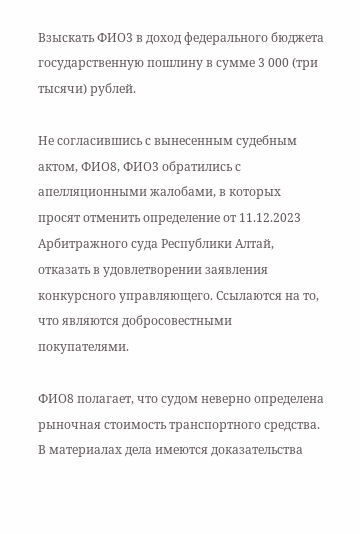Взыскать ФИО3 в доход федерального бюджета государственную пошлину в сумме 3 000 (три тысячи) рублей.

Не согласившись с вынесенным судебным актом, ФИО8, ФИО3 обратились с апелляционными жалобами, в которых просят отменить определение от 11.12.2023 Арбитражного суда Республики Алтай, отказать в удовлетворении заявления конкурсного управляющего. Ссылаются на то, что являются добросовестными покупателями.

ФИО8 полагает, что судом неверно определена рыночная стоимость транспортного средства. В материалах дела имеются доказательства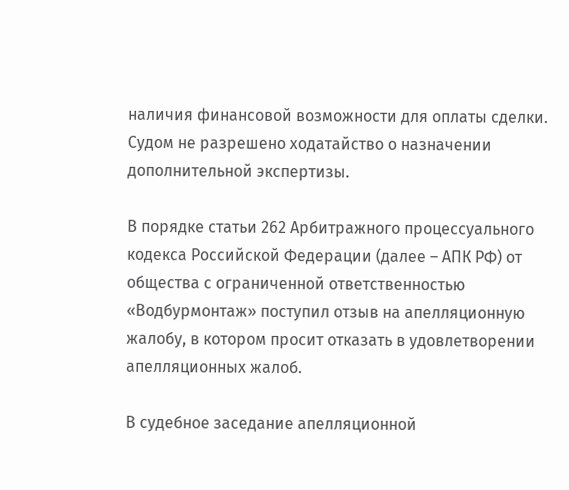наличия финансовой возможности для оплаты сделки. Судом не разрешено ходатайство о назначении дополнительной экспертизы.

В порядке статьи 262 Арбитражного процессуального кодекса Российской Федерации (далее – АПК РФ) от общества с ограниченной ответственностью «Водбурмонтаж» поступил отзыв на апелляционную жалобу, в котором просит отказать в удовлетворении апелляционных жалоб.

В судебное заседание апелляционной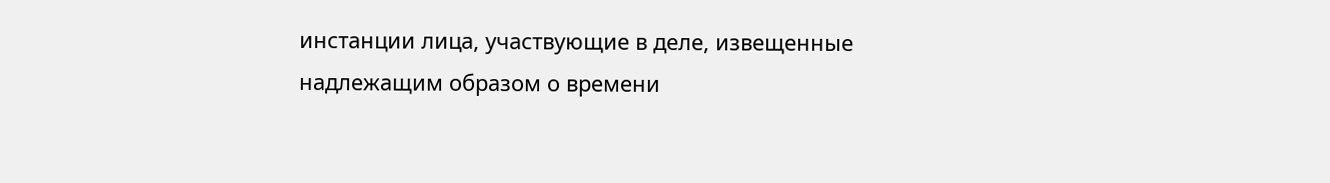инстанции лица, участвующие в деле, извещенные надлежащим образом о времени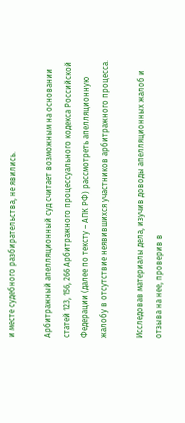и месте судебного разбирательства, не явились.

Арбитражный апелляционный суд считает возможным на основании статей 123, 156, 266 Арбитражного процессуального кодекса Российской Федерации (далее по тексту – АПК РФ) рассмотреть апелляционную жалобу в отсутствие неявившихся участников арбитражного процесса.

Исследовав материалы дела, изучив доводы апелляционных жалоб и отзыва на нее, проверив в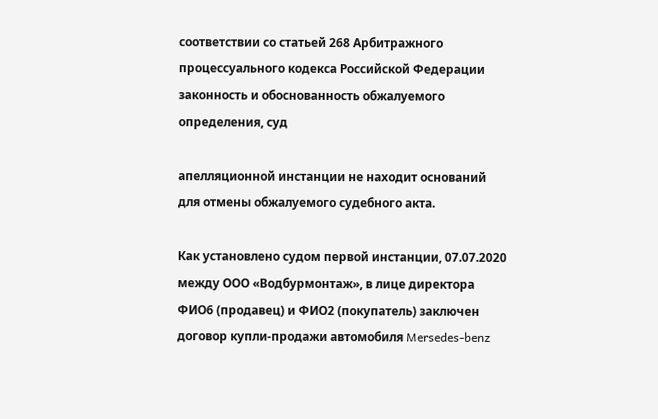соответствии со статьей 268 Арбитражного процессуального кодекса Российской Федерации законность и обоснованность обжалуемого определения, суд

апелляционной инстанции не находит оснований для отмены обжалуемого судебного акта.

Как установлено судом первой инстанции, 07.07.2020 между ООО «Водбурмонтаж», в лице директора ФИО6 (продавец) и ФИО2 (покупатель) заключен договор купли-продажи автомобиля Mersedes-benz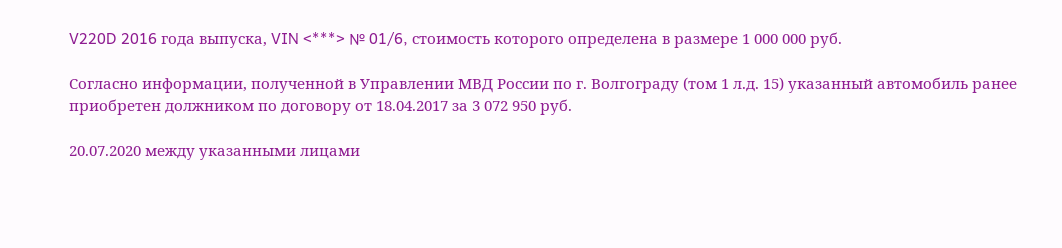V220D 2016 года выпуска, VIN <***> № 01/6, стоимость которого определена в размере 1 000 000 руб.

Согласно информации, полученной в Управлении МВД России по г. Волгограду (том 1 л.д. 15) указанный автомобиль ранее приобретен должником по договору от 18.04.2017 за 3 072 950 руб.

20.07.2020 между указанными лицами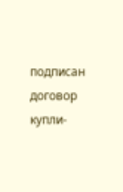подписан договор купли-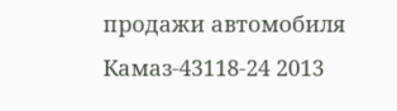продажи автомобиля Камаз-43118-24 2013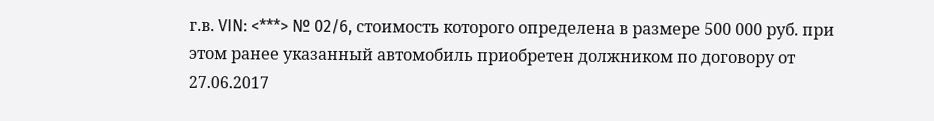г.в. VIN: <***> № 02/6, стоимость которого определена в размере 500 000 руб. при этом ранее указанный автомобиль приобретен должником по договору от 27.06.2017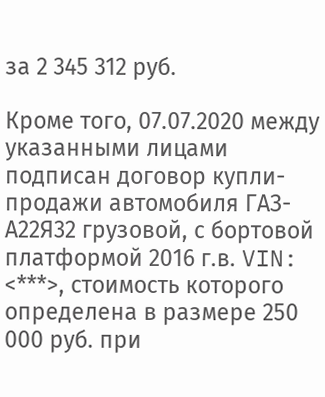за 2 345 312 руб.

Кроме того, 07.07.2020 между указанными лицами подписан договор купли-продажи автомобиля ГАЗ-А22Я32 грузовой, с бортовой платформой 2016 г.в. VIN: <***>, стоимость которого определена в размере 250 000 руб. при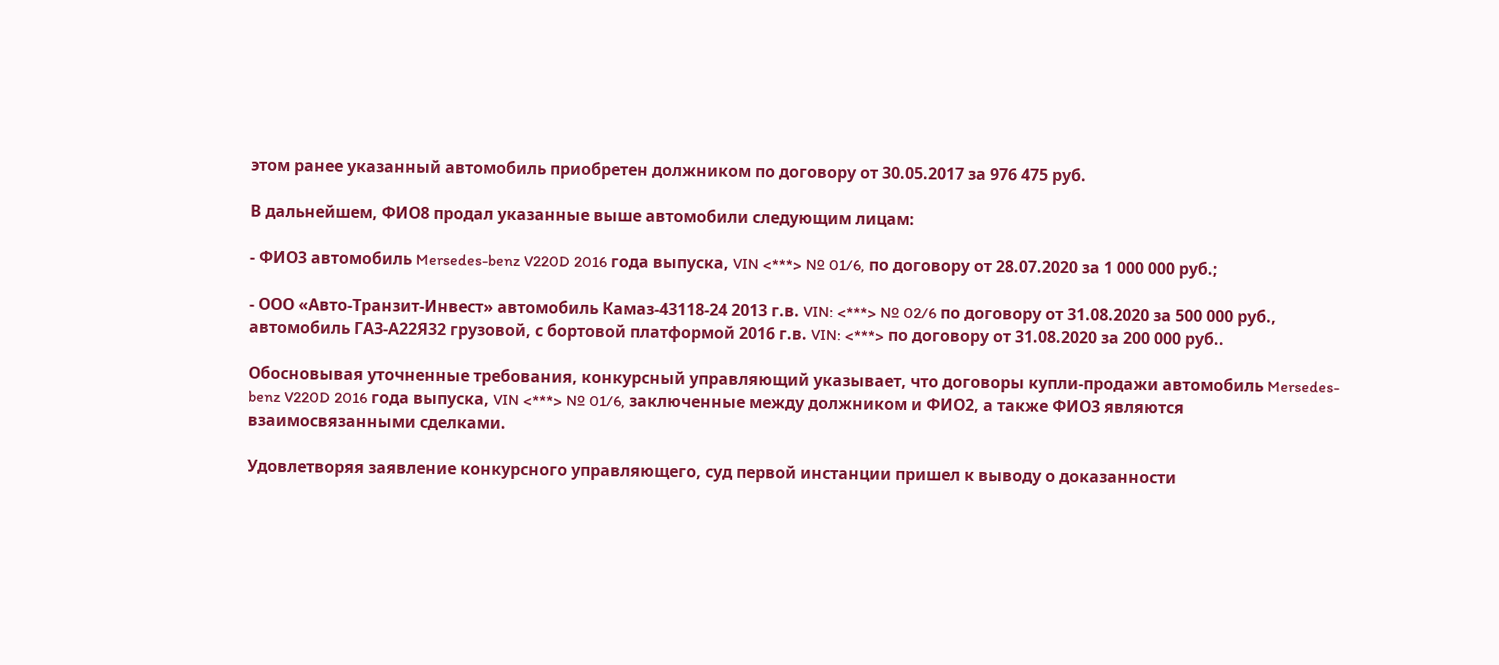этом ранее указанный автомобиль приобретен должником по договору от 30.05.2017 за 976 475 руб.

В дальнейшем, ФИО8 продал указанные выше автомобили следующим лицам:

- ФИО3 автомобиль Mersedes-benz V220D 2016 года выпуска, VIN <***> № 01/6, по договору от 28.07.2020 за 1 000 000 руб.;

- ООО «Авто-Транзит-Инвест» автомобиль Камаз-43118-24 2013 г.в. VIN: <***> № 02/6 по договору от 31.08.2020 за 500 000 руб., автомобиль ГАЗ-А22Я32 грузовой, с бортовой платформой 2016 г.в. VIN: <***> по договору от 31.08.2020 за 200 000 руб..

Обосновывая уточненные требования, конкурсный управляющий указывает, что договоры купли-продажи автомобиль Mersedes-benz V220D 2016 года выпуска, VIN <***> № 01/6, заключенные между должником и ФИО2, а также ФИО3 являются взаимосвязанными сделками.

Удовлетворяя заявление конкурсного управляющего, суд первой инстанции пришел к выводу о доказанности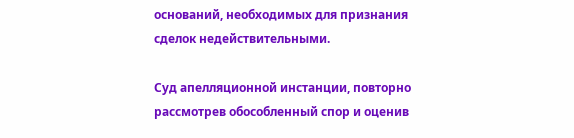оснований, необходимых для признания сделок недействительными.

Суд апелляционной инстанции, повторно рассмотрев обособленный спор и оценив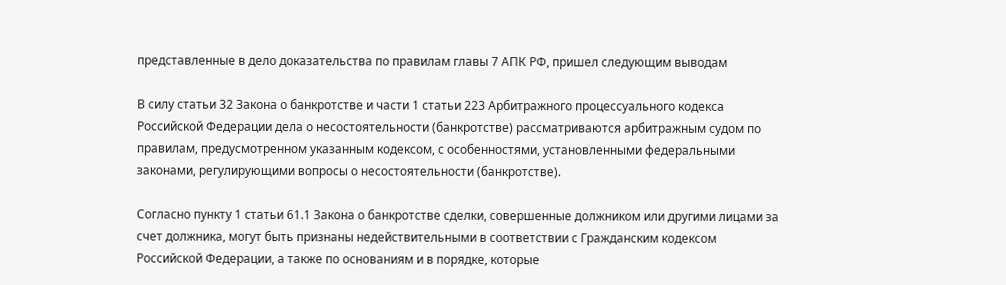представленные в дело доказательства по правилам главы 7 АПК РФ, пришел следующим выводам

В силу статьи 32 Закона о банкротстве и части 1 статьи 223 Арбитражного процессуального кодекса Российской Федерации дела о несостоятельности (банкротстве) рассматриваются арбитражным судом по правилам, предусмотренном указанным кодексом, с особенностями, установленными федеральными законами, регулирующими вопросы о несостоятельности (банкротстве).

Согласно пункту 1 статьи 61.1 Закона о банкротстве сделки, совершенные должником или другими лицами за счет должника, могут быть признаны недействительными в соответствии с Гражданским кодексом Российской Федерации, а также по основаниям и в порядке, которые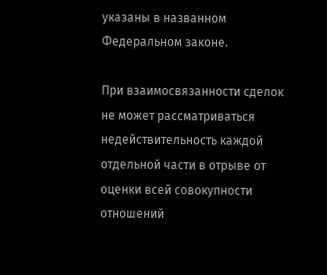указаны в названном Федеральном законе.

При взаимосвязанности сделок не может рассматриваться недействительность каждой отдельной части в отрыве от оценки всей совокупности отношений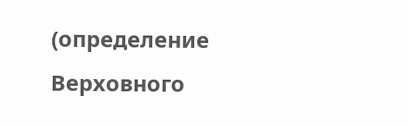(определение Верховного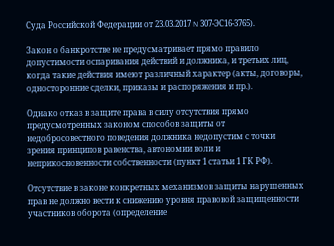Суда Российской Федерации от 23.03.2017 N 307-ЭС16-3765).

Закон о банкротстве не предусматривает прямо правило допустимости оспаривания действий и должника, и третьих лиц, когда такие действия имеют различный характер (акты, договоры, односторонние сделки, приказы и распоряжения и пр.).

Однако отказ в защите права в силу отсутствия прямо предусмотренных законом способов защиты от недобросовестного поведения должника недопустим с точки зрения принципов равенства, автономии воли и неприкосновенности собственности (пункт 1 статьи 1 ГК РФ).

Отсутствие в законе конкретных механизмов защиты нарушенных прав не должно вести к снижению уровня правовой защищенности участников оборота (определение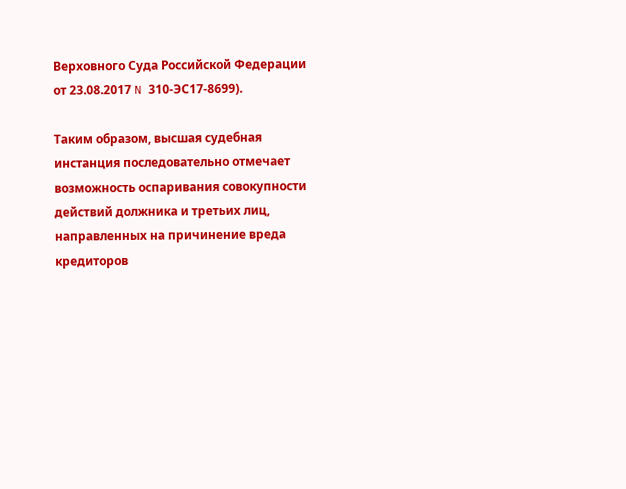Верховного Суда Российской Федерации от 23.08.2017 N 310-ЭС17-8699).

Таким образом, высшая судебная инстанция последовательно отмечает возможность оспаривания совокупности действий должника и третьих лиц, направленных на причинение вреда кредиторов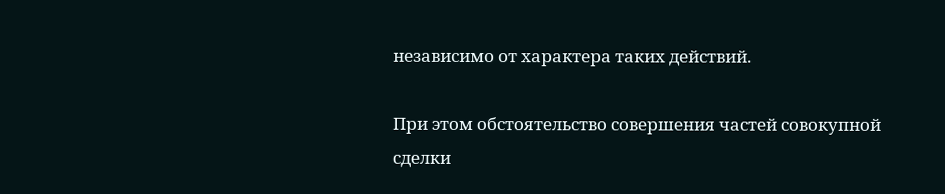независимо от характера таких действий.

При этом обстоятельство совершения частей совокупной сделки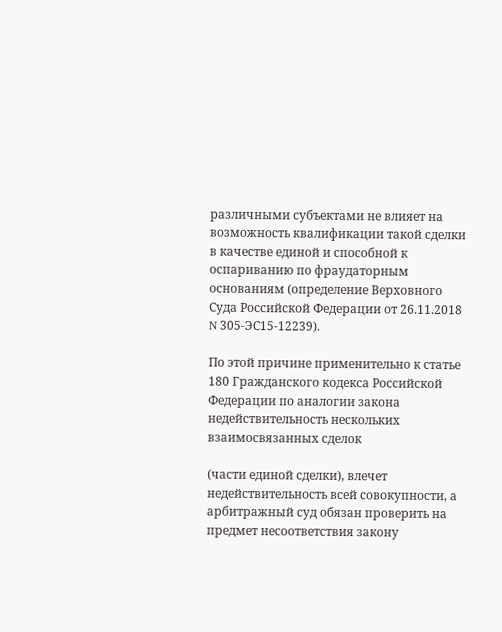различными субъектами не влияет на возможность квалификации такой сделки в качестве единой и способной к оспариванию по фраудаторным основаниям (определение Верховного Суда Российской Федерации от 26.11.2018 N 305-ЭС15-12239).

По этой причине применительно к статье 180 Гражданского кодекса Российской Федерации по аналогии закона недействительность нескольких взаимосвязанных сделок

(части единой сделки), влечет недействительность всей совокупности, а арбитражный суд обязан проверить на предмет несоответствия закону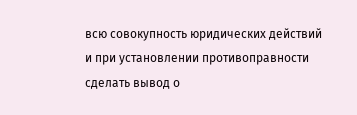всю совокупность юридических действий и при установлении противоправности сделать вывод о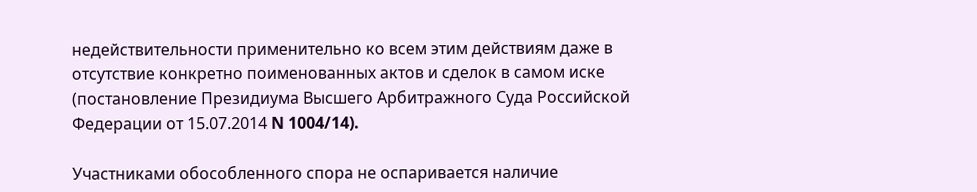недействительности применительно ко всем этим действиям даже в отсутствие конкретно поименованных актов и сделок в самом иске (постановление Президиума Высшего Арбитражного Суда Российской Федерации от 15.07.2014 N 1004/14).

Участниками обособленного спора не оспаривается наличие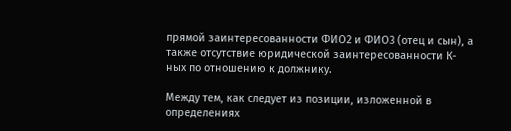прямой заинтересованности ФИО2 и ФИО3 (отец и сын), а также отсутствие юридической заинтересованности К-ных по отношению к должнику.

Между тем, как следует из позиции, изложенной в определениях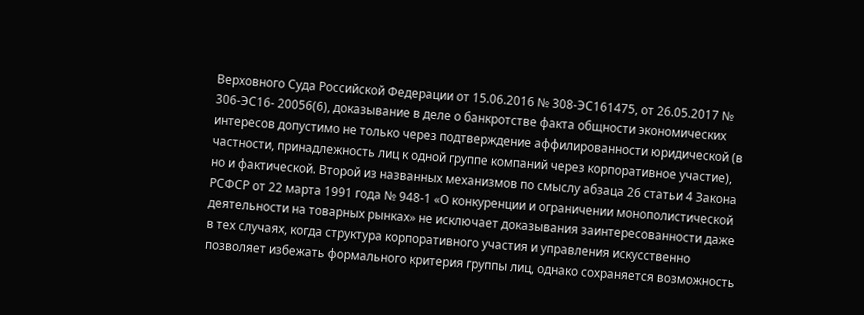Верховного Суда Российской Федерации от 15.06.2016 № 308-ЭС161475, от 26.05.2017 № 306-ЭС16- 20056(6), доказывание в деле о банкротстве факта общности экономических интересов допустимо не только через подтверждение аффилированности юридической (в частности, принадлежность лиц к одной группе компаний через корпоративное участие), но и фактической. Второй из названных механизмов по смыслу абзаца 26 статьи 4 Закона РСФСР от 22 марта 1991 года № 948-1 «О конкуренции и ограничении монополистической деятельности на товарных рынках» не исключает доказывания заинтересованности даже в тех случаях, когда структура корпоративного участия и управления искусственно позволяет избежать формального критерия группы лиц, однако сохраняется возможность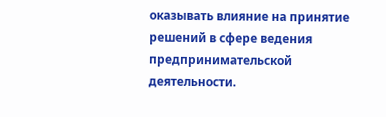оказывать влияние на принятие решений в сфере ведения предпринимательской деятельности.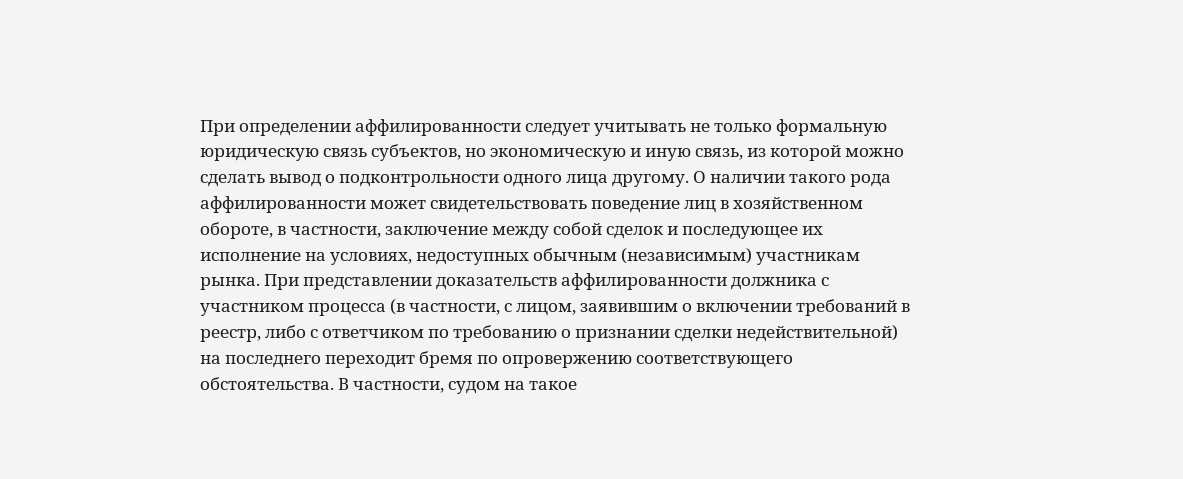При определении аффилированности следует учитывать не только формальную юридическую связь субъектов, но экономическую и иную связь, из которой можно сделать вывод о подконтрольности одного лица другому. О наличии такого рода аффилированности может свидетельствовать поведение лиц в хозяйственном обороте, в частности, заключение между собой сделок и последующее их исполнение на условиях, недоступных обычным (независимым) участникам рынка. При представлении доказательств аффилированности должника с участником процесса (в частности, с лицом, заявившим о включении требований в реестр, либо с ответчиком по требованию о признании сделки недействительной) на последнего переходит бремя по опровержению соответствующего обстоятельства. В частности, судом на такое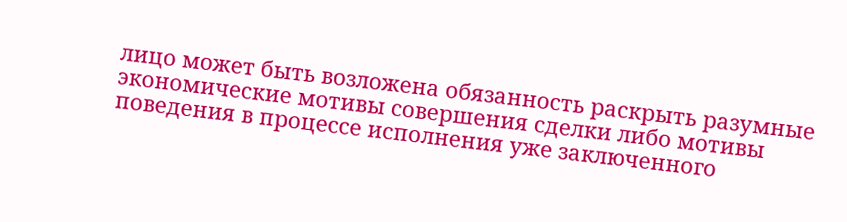лицо может быть возложена обязанность раскрыть разумные экономические мотивы совершения сделки либо мотивы поведения в процессе исполнения уже заключенного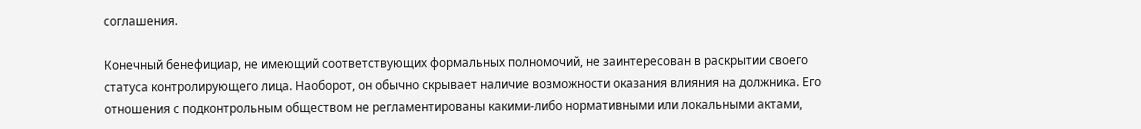соглашения.

Конечный бенефициар, не имеющий соответствующих формальных полномочий, не заинтересован в раскрытии своего статуса контролирующего лица. Наоборот, он обычно скрывает наличие возможности оказания влияния на должника. Его отношения с подконтрольным обществом не регламентированы какими-либо нормативными или локальными актами,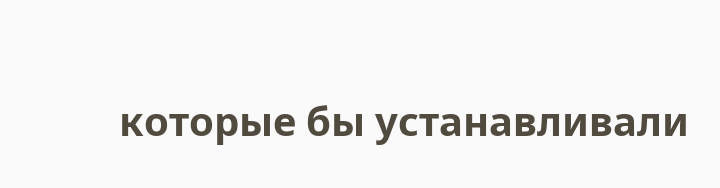которые бы устанавливали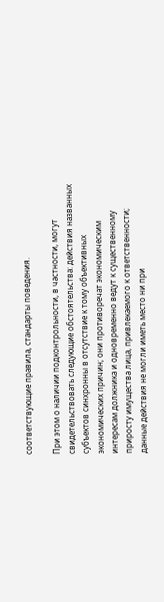соответствующие правила, стандарты поведения.

При этом о наличии подконтрольности, в частности, могут свидетельствовать следующие обстоятельства: действия названных субъектов синхронны в отсутствие к тому объективных экономических причин; они противоречат экономическим интересам должника и одновременно ведут к существенному приросту имущества лица, привлекаемого к ответственности; данные действия не могли иметь место ни при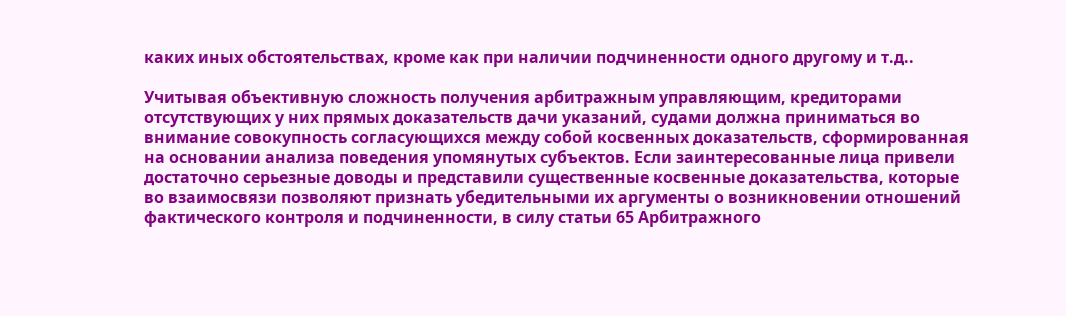каких иных обстоятельствах, кроме как при наличии подчиненности одного другому и т.д..

Учитывая объективную сложность получения арбитражным управляющим, кредиторами отсутствующих у них прямых доказательств дачи указаний, судами должна приниматься во внимание совокупность согласующихся между собой косвенных доказательств, сформированная на основании анализа поведения упомянутых субъектов. Если заинтересованные лица привели достаточно серьезные доводы и представили существенные косвенные доказательства, которые во взаимосвязи позволяют признать убедительными их аргументы о возникновении отношений фактического контроля и подчиненности, в силу статьи 65 Арбитражного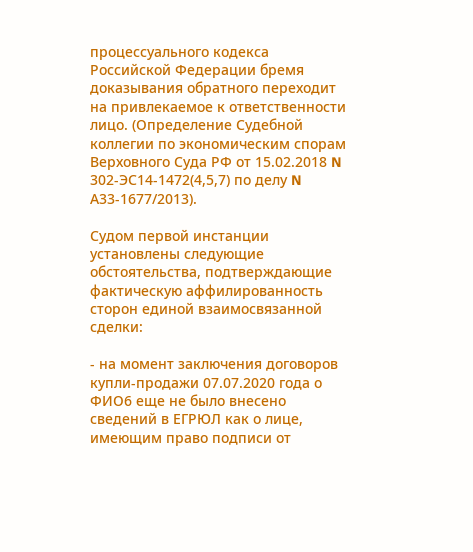процессуального кодекса Российской Федерации бремя доказывания обратного переходит на привлекаемое к ответственности лицо. (Определение Судебной коллегии по экономическим спорам Верховного Суда РФ от 15.02.2018 N 302-ЭС14-1472(4,5,7) по делу N А33-1677/2013).

Судом первой инстанции установлены следующие обстоятельства, подтверждающие фактическую аффилированность сторон единой взаимосвязанной сделки:

- на момент заключения договоров купли-продажи 07.07.2020 года о ФИО6 еще не было внесено сведений в ЕГРЮЛ как о лице, имеющим право подписи от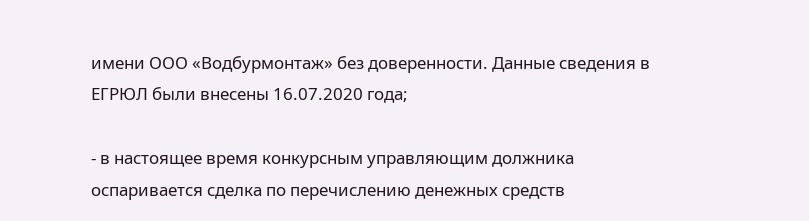имени ООО «Водбурмонтаж» без доверенности. Данные сведения в ЕГРЮЛ были внесены 16.07.2020 года;

- в настоящее время конкурсным управляющим должника оспаривается сделка по перечислению денежных средств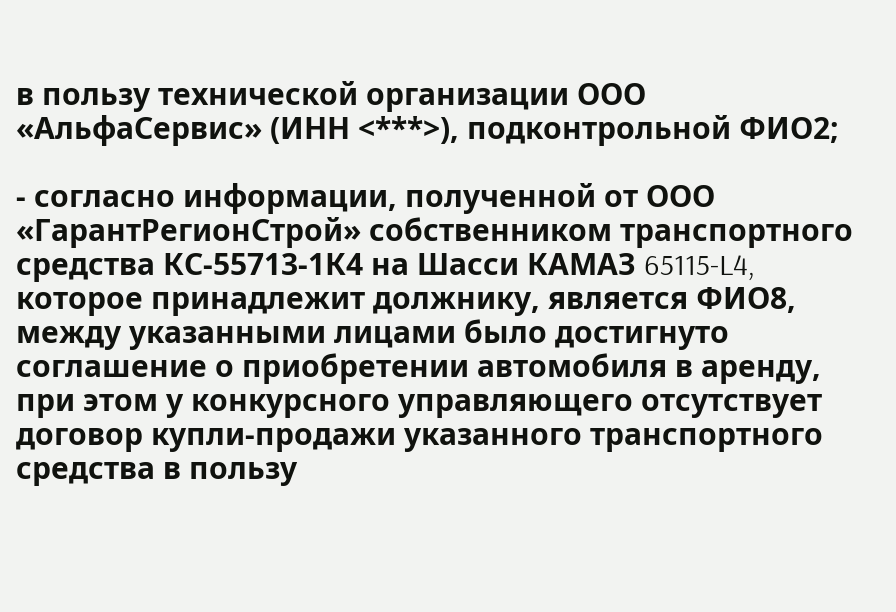в пользу технической организации ООО «АльфаСервис» (ИНН <***>), подконтрольной ФИО2;

- согласно информации, полученной от ООО «ГарантРегионСтрой» собственником транспортного средства КС-55713-1К4 на Шасси КАМАЗ 65115-L4, которое принадлежит должнику, является ФИО8, между указанными лицами было достигнуто соглашение о приобретении автомобиля в аренду, при этом у конкурсного управляющего отсутствует договор купли-продажи указанного транспортного средства в пользу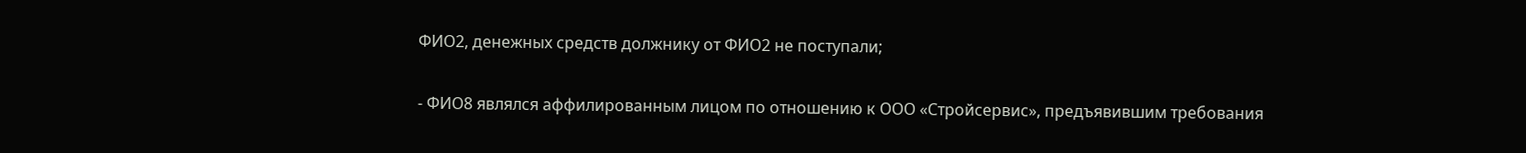ФИО2, денежных средств должнику от ФИО2 не поступали;

- ФИО8 являлся аффилированным лицом по отношению к ООО «Стройсервис», предъявившим требования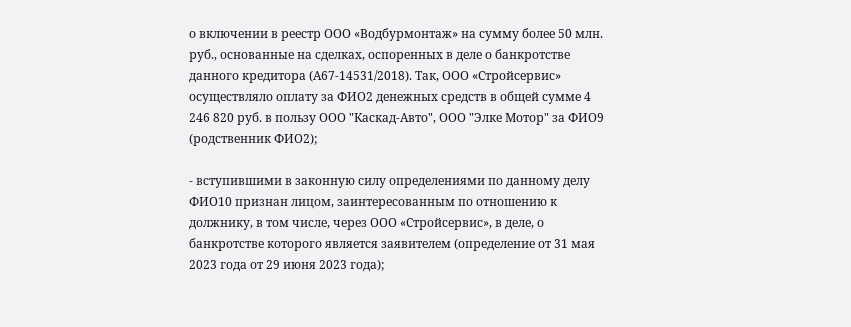о включении в реестр ООО «Водбурмонтаж» на сумму более 50 млн. руб., основанные на сделках, оспоренных в деле о банкротстве данного кредитора (А67-14531/2018). Так, ООО «Стройсервис» осуществляло оплату за ФИО2 денежных средств в общей сумме 4 246 820 руб. в пользу ООО "Каскад-Авто", ООО "Элке Мотор" за ФИО9 (родственник ФИО2);

- вступившими в законную силу определениями по данному делу ФИО10 признан лицом, заинтересованным по отношению к должнику, в том числе, через ООО «Стройсервис», в деле, о банкротстве которого является заявителем (определение от 31 мая 2023 года от 29 июня 2023 года);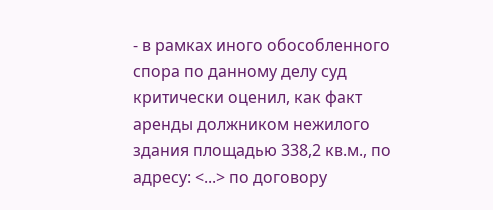- в рамках иного обособленного спора по данному делу суд критически оценил, как факт аренды должником нежилого здания площадью 338,2 кв.м., по адресу: <...> по договору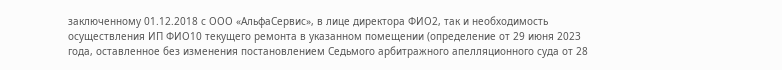заключенному 01.12.2018 с ООО «АльфаСервис», в лице директора ФИО2, так и необходимость осуществления ИП ФИО10 текущего ремонта в указанном помещении (определение от 29 июня 2023 года, оставленное без изменения постановлением Седьмого арбитражного апелляционного суда от 28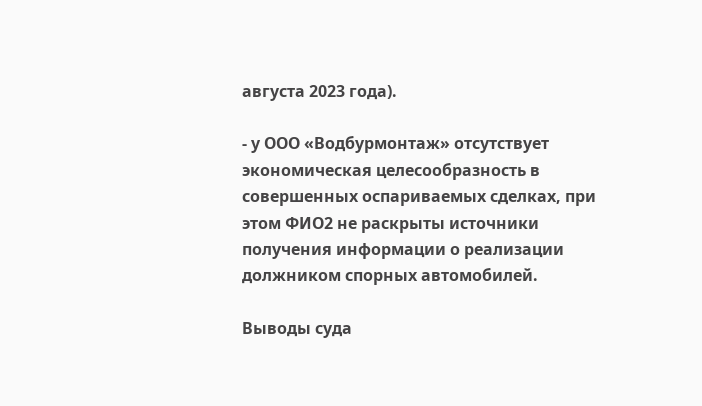августа 2023 года).

- у ООО «Водбурмонтаж» отсутствует экономическая целесообразность в совершенных оспариваемых сделках, при этом ФИО2 не раскрыты источники получения информации о реализации должником спорных автомобилей.

Выводы суда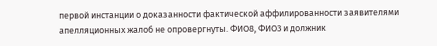первой инстанции о доказанности фактической аффилированности заявителями апелляционных жалоб не опровергнуты. ФИО8, ФИО3 и должник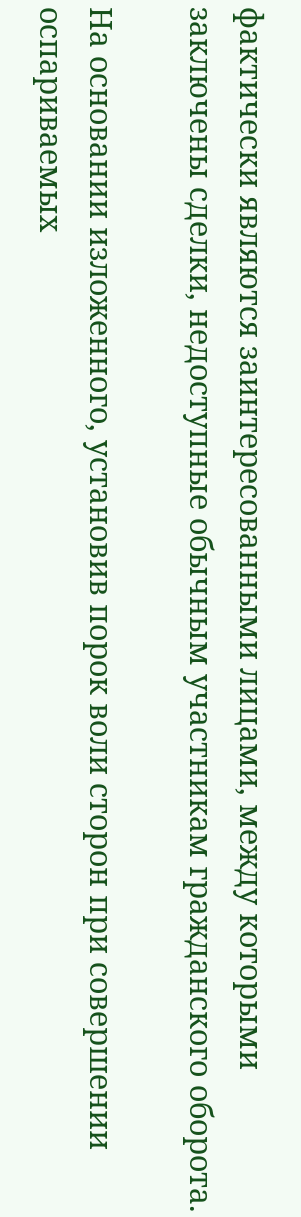фактически являются заинтересованными лицами, между которыми заключены сделки, недоступные обычным участникам гражданского оборота.

На основании изложенного, установив порок воли сторон при совершении оспариваемых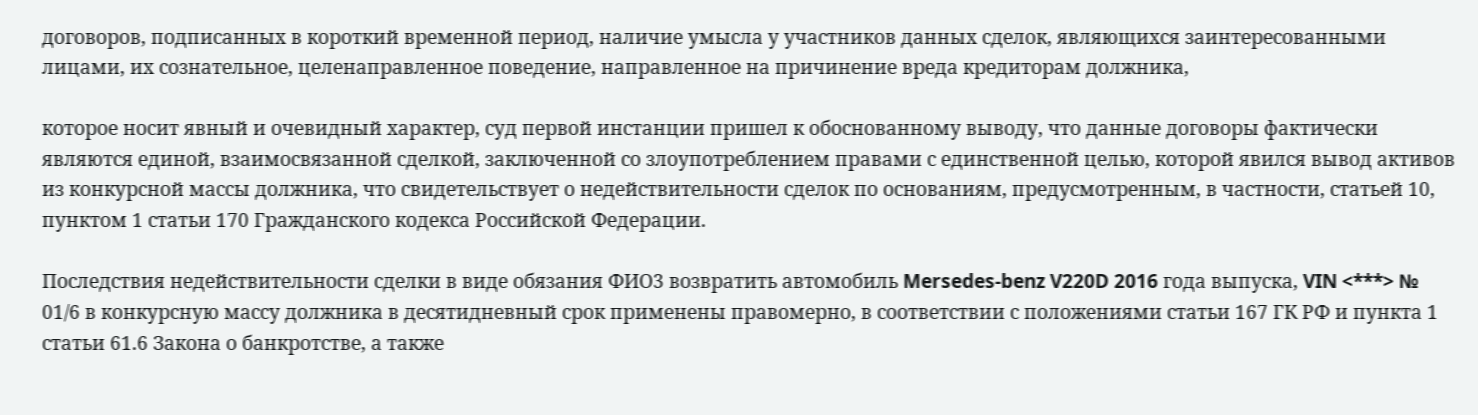договоров, подписанных в короткий временной период, наличие умысла у участников данных сделок, являющихся заинтересованными лицами, их сознательное, целенаправленное поведение, направленное на причинение вреда кредиторам должника,

которое носит явный и очевидный характер, суд первой инстанции пришел к обоснованному выводу, что данные договоры фактически являются единой, взаимосвязанной сделкой, заключенной со злоупотреблением правами с единственной целью, которой явился вывод активов из конкурсной массы должника, что свидетельствует о недействительности сделок по основаниям, предусмотренным, в частности, статьей 10, пунктом 1 статьи 170 Гражданского кодекса Российской Федерации.

Последствия недействительности сделки в виде обязания ФИО3 возвратить автомобиль Mersedes-benz V220D 2016 года выпуска, VIN <***> № 01/6 в конкурсную массу должника в десятидневный срок применены правомерно, в соответствии с положениями статьи 167 ГК РФ и пункта 1 статьи 61.6 Закона о банкротстве, а также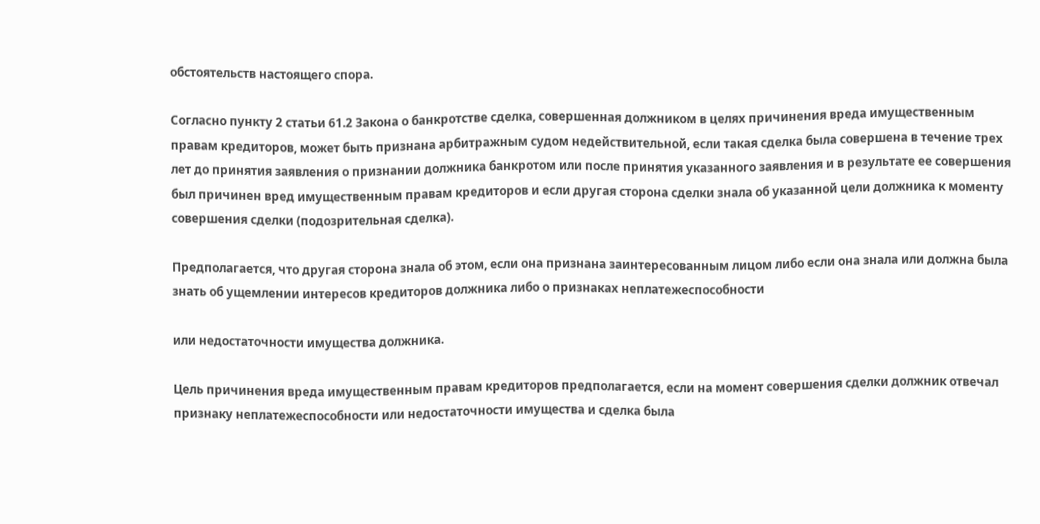обстоятельств настоящего спора.

Согласно пункту 2 статьи 61.2 Закона о банкротстве сделка, совершенная должником в целях причинения вреда имущественным правам кредиторов, может быть признана арбитражным судом недействительной, если такая сделка была совершена в течение трех лет до принятия заявления о признании должника банкротом или после принятия указанного заявления и в результате ее совершения был причинен вред имущественным правам кредиторов и если другая сторона сделки знала об указанной цели должника к моменту совершения сделки (подозрительная сделка).

Предполагается, что другая сторона знала об этом, если она признана заинтересованным лицом либо если она знала или должна была знать об ущемлении интересов кредиторов должника либо о признаках неплатежеспособности

или недостаточности имущества должника.

Цель причинения вреда имущественным правам кредиторов предполагается, если на момент совершения сделки должник отвечал признаку неплатежеспособности или недостаточности имущества и сделка была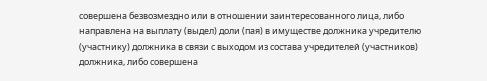совершена безвозмездно или в отношении заинтересованного лица, либо направлена на выплату (выдел) доли (пая) в имуществе должника учредителю (участнику) должника в связи с выходом из состава учредителей (участников) должника, либо совершена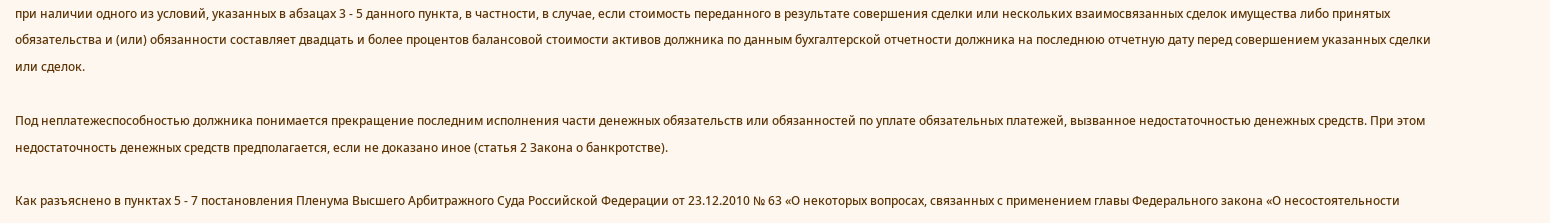при наличии одного из условий, указанных в абзацах 3 - 5 данного пункта, в частности, в случае, если стоимость переданного в результате совершения сделки или нескольких взаимосвязанных сделок имущества либо принятых обязательства и (или) обязанности составляет двадцать и более процентов балансовой стоимости активов должника по данным бухгалтерской отчетности должника на последнюю отчетную дату перед совершением указанных сделки или сделок.

Под неплатежеспособностью должника понимается прекращение последним исполнения части денежных обязательств или обязанностей по уплате обязательных платежей, вызванное недостаточностью денежных средств. При этом недостаточность денежных средств предполагается, если не доказано иное (статья 2 Закона о банкротстве).

Как разъяснено в пунктах 5 - 7 постановления Пленума Высшего Арбитражного Суда Российской Федерации от 23.12.2010 № 63 «О некоторых вопросах, связанных с применением главы Федерального закона «О несостоятельности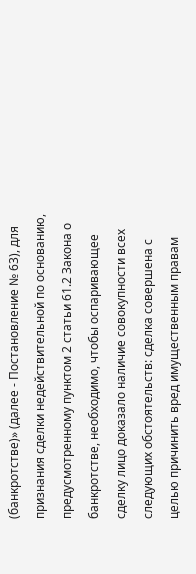(банкротстве)» (далее - Постановление № 63), для признания сделки недействительной по основанию, предусмотренному пунктом 2 статьи 61.2 Закона о банкротстве, необходимо, чтобы оспаривающее сделку лицо доказало наличие совокупности всех следующих обстоятельств: сделка совершена с целью причинить вред имущественным правам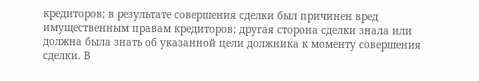кредиторов; в результате совершения сделки был причинен вред имущественным правам кредиторов; другая сторона сделки знала или должна была знать об указанной цели должника к моменту совершения сделки. В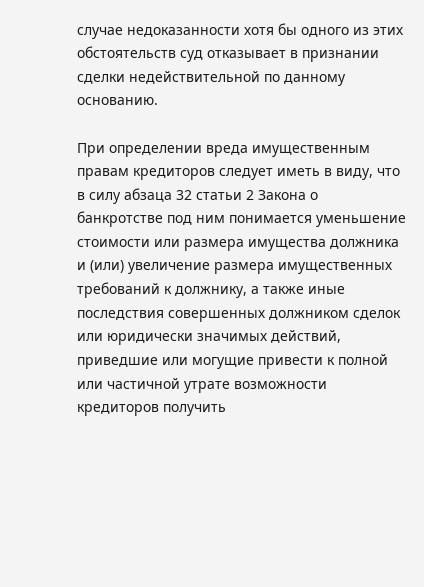случае недоказанности хотя бы одного из этих обстоятельств суд отказывает в признании сделки недействительной по данному основанию.

При определении вреда имущественным правам кредиторов следует иметь в виду, что в силу абзаца 32 статьи 2 Закона о банкротстве под ним понимается уменьшение стоимости или размера имущества должника и (или) увеличение размера имущественных требований к должнику, а также иные последствия совершенных должником сделок или юридически значимых действий, приведшие или могущие привести к полной или частичной утрате возможности кредиторов получить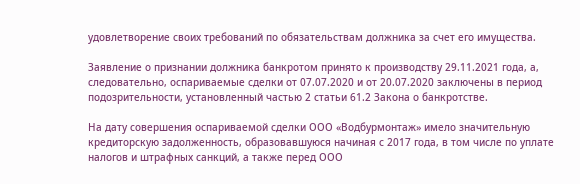удовлетворение своих требований по обязательствам должника за счет его имущества.

Заявление о признании должника банкротом принято к производству 29.11.2021 года, а, следовательно, оспариваемые сделки от 07.07.2020 и от 20.07.2020 заключены в период подозрительности, установленный частью 2 статьи 61.2 Закона о банкротстве.

На дату совершения оспариваемой сделки ООО «Водбурмонтаж» имело значительную кредиторскую задолженность, образовавшуюся начиная с 2017 года, в том числе по уплате налогов и штрафных санкций, а также перед ООО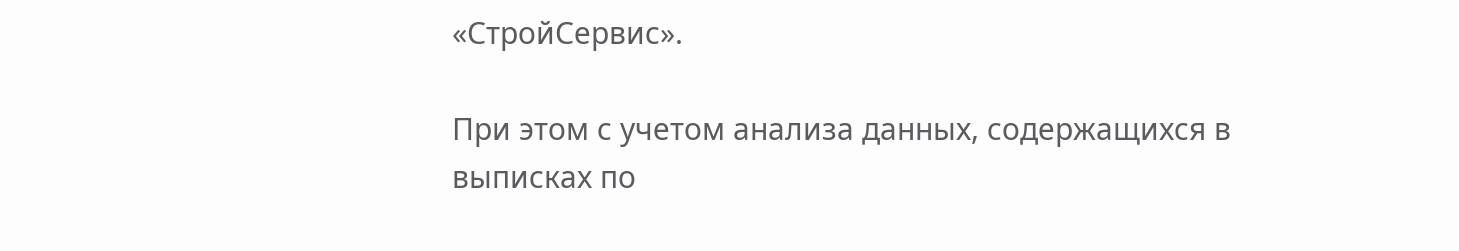«СтройСервис».

При этом с учетом анализа данных, содержащихся в выписках по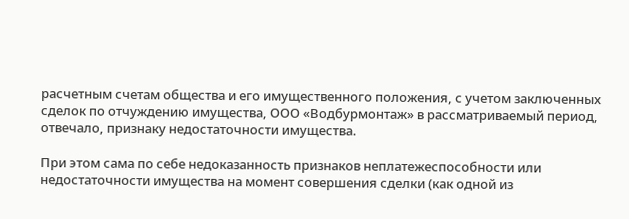расчетным счетам общества и его имущественного положения, с учетом заключенных сделок по отчуждению имущества, ООО «Водбурмонтаж» в рассматриваемый период, отвечало, признаку недостаточности имущества.

При этом сама по себе недоказанность признаков неплатежеспособности или недостаточности имущества на момент совершения сделки (как одной из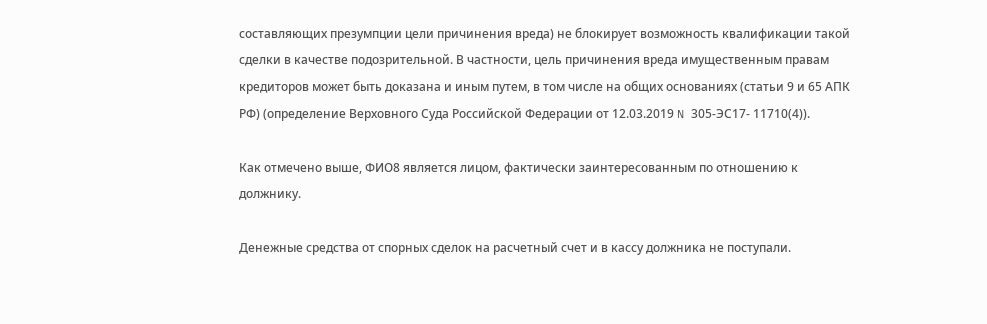составляющих презумпции цели причинения вреда) не блокирует возможность квалификации такой сделки в качестве подозрительной. В частности, цель причинения вреда имущественным правам кредиторов может быть доказана и иным путем, в том числе на общих основаниях (статьи 9 и 65 АПК РФ) (определение Верховного Суда Российской Федерации от 12.03.2019 N 305-ЭС17- 11710(4)).

Как отмечено выше, ФИО8 является лицом, фактически заинтересованным по отношению к должнику.

Денежные средства от спорных сделок на расчетный счет и в кассу должника не поступали.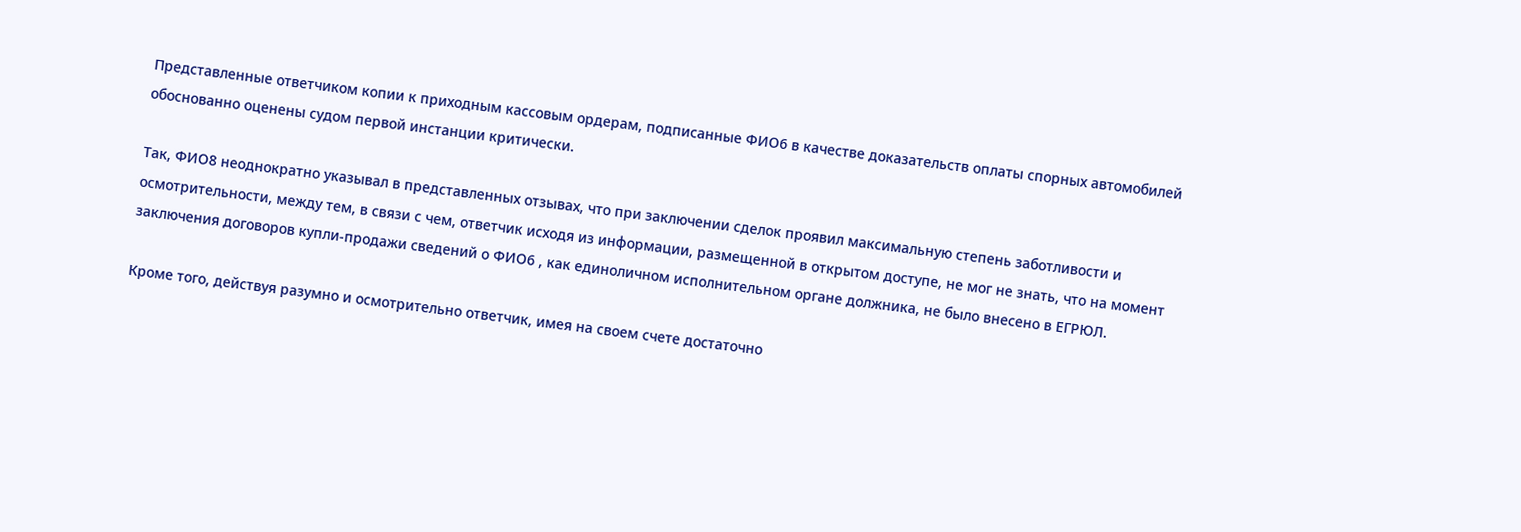Представленные ответчиком копии к приходным кассовым ордерам, подписанные ФИО6 в качестве доказательств оплаты спорных автомобилей обоснованно оценены судом первой инстанции критически.

Так, ФИО8 неоднократно указывал в представленных отзывах, что при заключении сделок проявил максимальную степень заботливости и осмотрительности, между тем, в связи с чем, ответчик исходя из информации, размещенной в открытом доступе, не мог не знать, что на момент заключения договоров купли-продажи сведений о ФИО6 , как единоличном исполнительном органе должника, не было внесено в ЕГРЮЛ.

Кроме того, действуя разумно и осмотрительно ответчик, имея на своем счете достаточно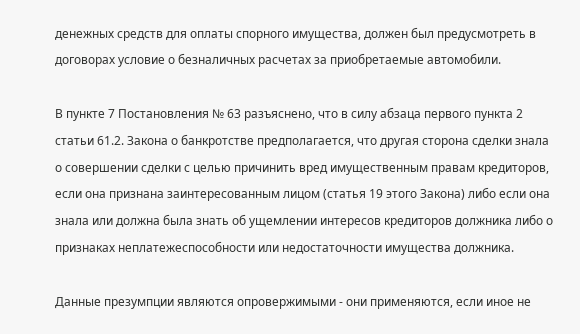денежных средств для оплаты спорного имущества, должен был предусмотреть в договорах условие о безналичных расчетах за приобретаемые автомобили.

В пункте 7 Постановления № 63 разъяснено, что в силу абзаца первого пункта 2 статьи 61.2. Закона о банкротстве предполагается, что другая сторона сделки знала о совершении сделки с целью причинить вред имущественным правам кредиторов, если она признана заинтересованным лицом (статья 19 этого Закона) либо если она знала или должна была знать об ущемлении интересов кредиторов должника либо о признаках неплатежеспособности или недостаточности имущества должника.

Данные презумпции являются опровержимыми - они применяются, если иное не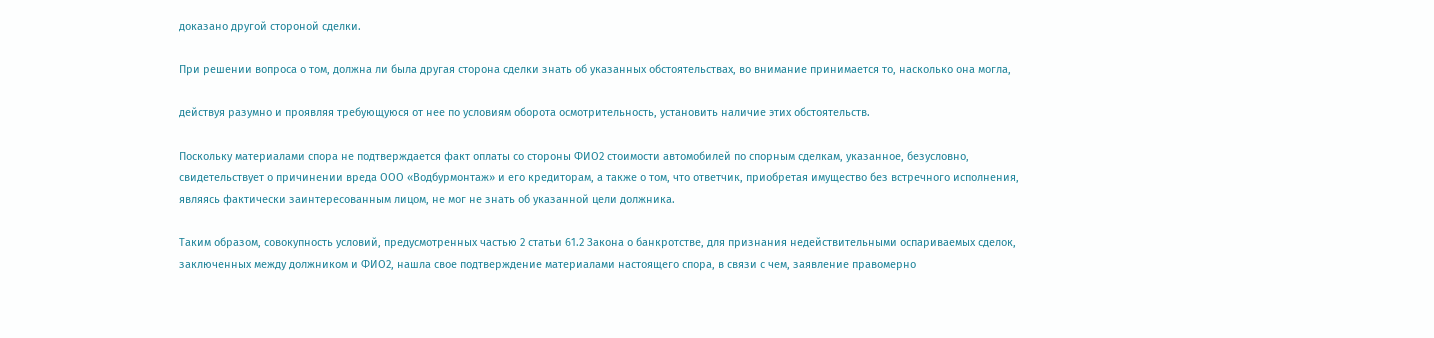доказано другой стороной сделки.

При решении вопроса о том, должна ли была другая сторона сделки знать об указанных обстоятельствах, во внимание принимается то, насколько она могла,

действуя разумно и проявляя требующуюся от нее по условиям оборота осмотрительность, установить наличие этих обстоятельств.

Поскольку материалами спора не подтверждается факт оплаты со стороны ФИО2 стоимости автомобилей по спорным сделкам, указанное, безусловно, свидетельствует о причинении вреда ООО «Водбурмонтаж» и его кредиторам, а также о том, что ответчик, приобретая имущество без встречного исполнения, являясь фактически заинтересованным лицом, не мог не знать об указанной цели должника.

Таким образом, совокупность условий, предусмотренных частью 2 статьи 61.2 Закона о банкротстве, для признания недействительными оспариваемых сделок, заключенных между должником и ФИО2, нашла свое подтверждение материалами настоящего спора, в связи с чем, заявление правомерно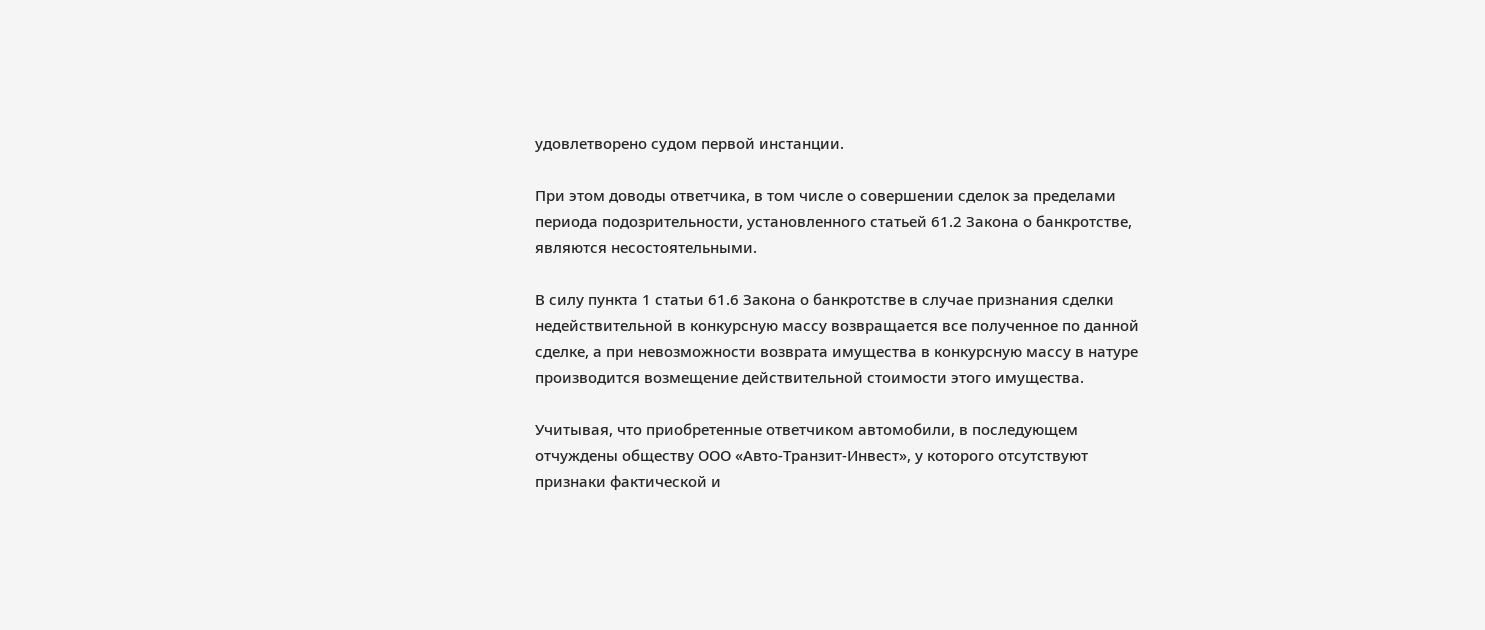удовлетворено судом первой инстанции.

При этом доводы ответчика, в том числе о совершении сделок за пределами периода подозрительности, установленного статьей 61.2 Закона о банкротстве, являются несостоятельными.

В силу пункта 1 статьи 61.6 Закона о банкротстве в случае признания сделки недействительной в конкурсную массу возвращается все полученное по данной сделке, а при невозможности возврата имущества в конкурсную массу в натуре производится возмещение действительной стоимости этого имущества.

Учитывая, что приобретенные ответчиком автомобили, в последующем отчуждены обществу ООО «Авто-Транзит-Инвест», у которого отсутствуют признаки фактической и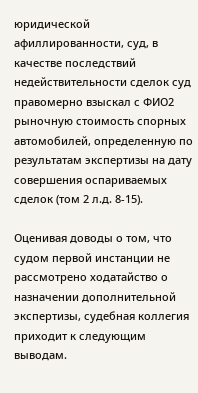юридической афиллированности, суд, в качестве последствий недействительности сделок суд правомерно взыскал с ФИО2 рыночную стоимость спорных автомобилей, определенную по результатам экспертизы на дату совершения оспариваемых сделок (том 2 л.д. 8-15).

Оценивая доводы о том, что судом первой инстанции не рассмотрено ходатайство о назначении дополнительной экспертизы, судебная коллегия приходит к следующим выводам.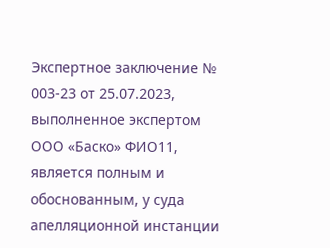Экспертное заключение № 003-23 от 25.07.2023, выполненное экспертом ООО «Баско» ФИО11, является полным и обоснованным, у суда апелляционной инстанции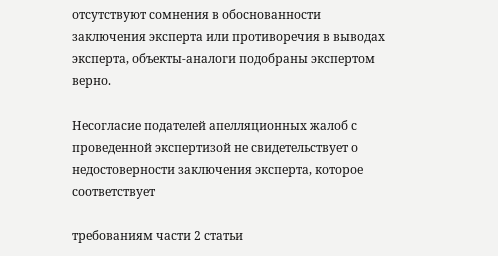отсутствуют сомнения в обоснованности заключения эксперта или противоречия в выводах эксперта, объекты-аналоги подобраны экспертом верно.

Несогласие подателей апелляционных жалоб с проведенной экспертизой не свидетельствует о недостоверности заключения эксперта, которое соответствует

требованиям части 2 статьи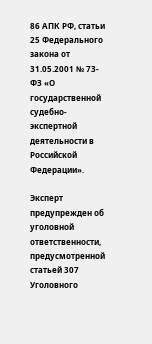86 АПК РФ, статьи 25 Федерального закона от 31.05.2001 № 73-ФЗ «О государственной судебно-экспертной деятельности в Российской Федерации».

Эксперт предупрежден об уголовной ответственности, предусмотренной статьей 307 Уголовного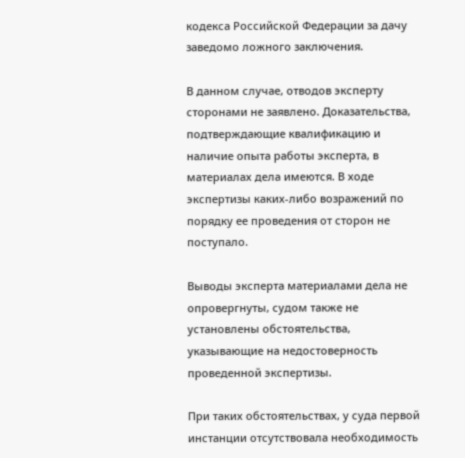кодекса Российской Федерации за дачу заведомо ложного заключения.

В данном случае, отводов эксперту сторонами не заявлено. Доказательства, подтверждающие квалификацию и наличие опыта работы эксперта, в материалах дела имеются. В ходе экспертизы каких-либо возражений по порядку ее проведения от сторон не поступало.

Выводы эксперта материалами дела не опровергнуты, судом также не установлены обстоятельства, указывающие на недостоверность проведенной экспертизы.

При таких обстоятельствах, у суда первой инстанции отсутствовала необходимость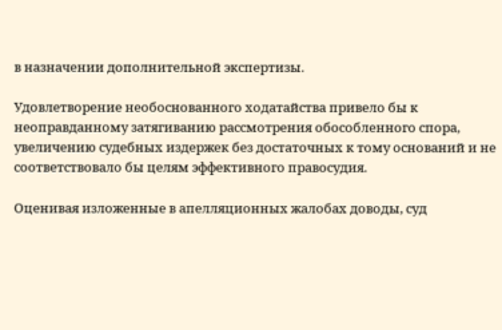в назначении дополнительной экспертизы.

Удовлетворение необоснованного ходатайства привело бы к неоправданному затягиванию рассмотрения обособленного спора, увеличению судебных издержек без достаточных к тому оснований и не соответствовало бы целям эффективного правосудия.

Оценивая изложенные в апелляционных жалобах доводы, суд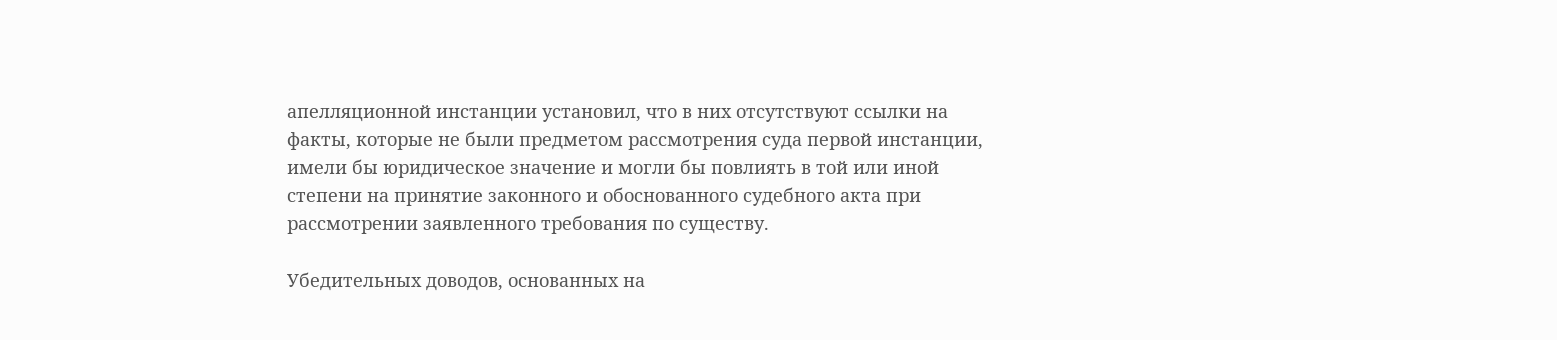апелляционной инстанции установил, что в них отсутствуют ссылки на факты, которые не были предметом рассмотрения суда первой инстанции, имели бы юридическое значение и могли бы повлиять в той или иной степени на принятие законного и обоснованного судебного акта при рассмотрении заявленного требования по существу.

Убедительных доводов, основанных на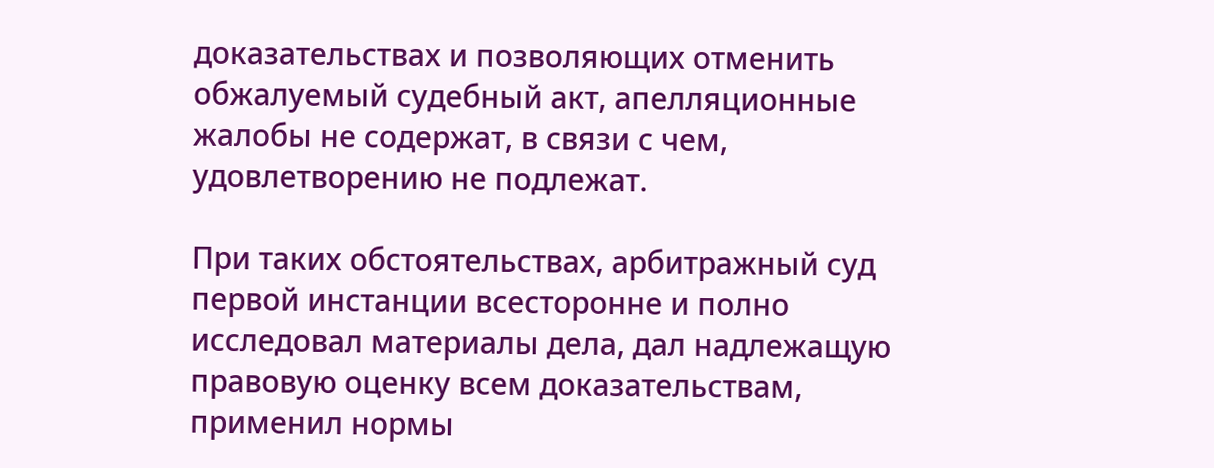доказательствах и позволяющих отменить обжалуемый судебный акт, апелляционные жалобы не содержат, в связи с чем, удовлетворению не подлежат.

При таких обстоятельствах, арбитражный суд первой инстанции всесторонне и полно исследовал материалы дела, дал надлежащую правовую оценку всем доказательствам, применил нормы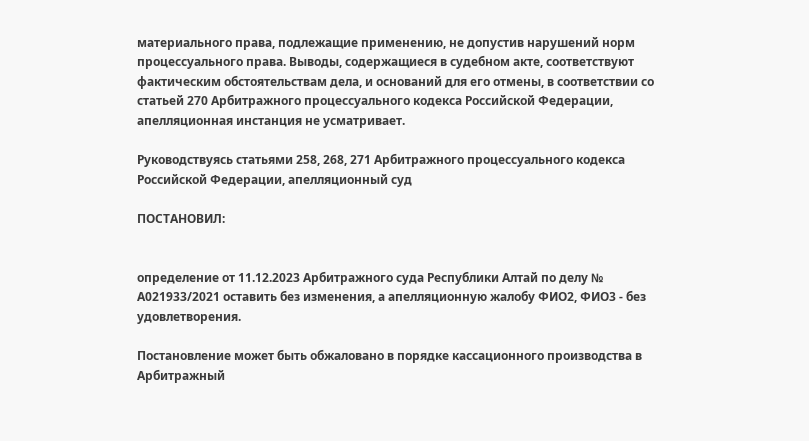материального права, подлежащие применению, не допустив нарушений норм процессуального права. Выводы, содержащиеся в судебном акте, соответствуют фактическим обстоятельствам дела, и оснований для его отмены, в соответствии со статьей 270 Арбитражного процессуального кодекса Российской Федерации, апелляционная инстанция не усматривает.

Руководствуясь статьями 258, 268, 271 Арбитражного процессуального кодекса Российской Федерации, апелляционный суд

ПОСТАНОВИЛ:


определение от 11.12.2023 Арбитражного суда Республики Алтай по делу № А021933/2021 оставить без изменения, а апелляционную жалобу ФИО2, ФИО3 - без удовлетворения.

Постановление может быть обжаловано в порядке кассационного производства в Арбитражный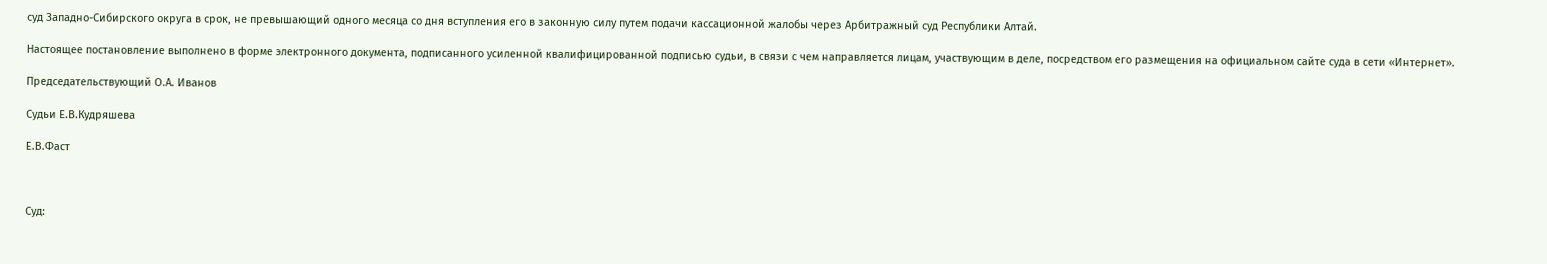суд Западно-Сибирского округа в срок, не превышающий одного месяца со дня вступления его в законную силу путем подачи кассационной жалобы через Арбитражный суд Республики Алтай.

Настоящее постановление выполнено в форме электронного документа, подписанного усиленной квалифицированной подписью судьи, в связи с чем направляется лицам, участвующим в деле, посредством его размещения на официальном сайте суда в сети «Интернет».

Председательствующий О.А. Иванов

Судьи Е.В.Кудряшева

Е.В.Фаст



Суд: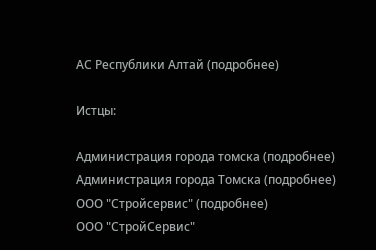АС Республики Алтай (подробнее)

Истцы:

Администрация города томска (подробнее)
Администрация города Томска (подробнее)
ООО "Стройсервис" (подробнее)
ООО "СтройСервис"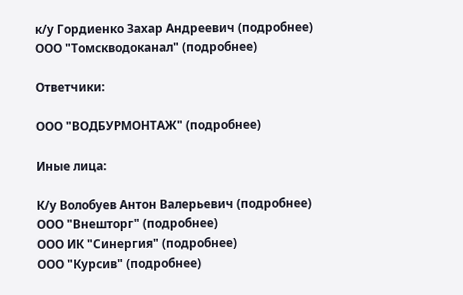к/у Гордиенко Захар Андреевич (подробнее)
ООО "Томскводоканал" (подробнее)

Ответчики:

ООО "ВОДБУРМОНТАЖ" (подробнее)

Иные лица:

К/у Волобуев Антон Валерьевич (подробнее)
ООО "Внешторг" (подробнее)
ООО ИК "Синергия" (подробнее)
ООО "Курсив" (подробнее)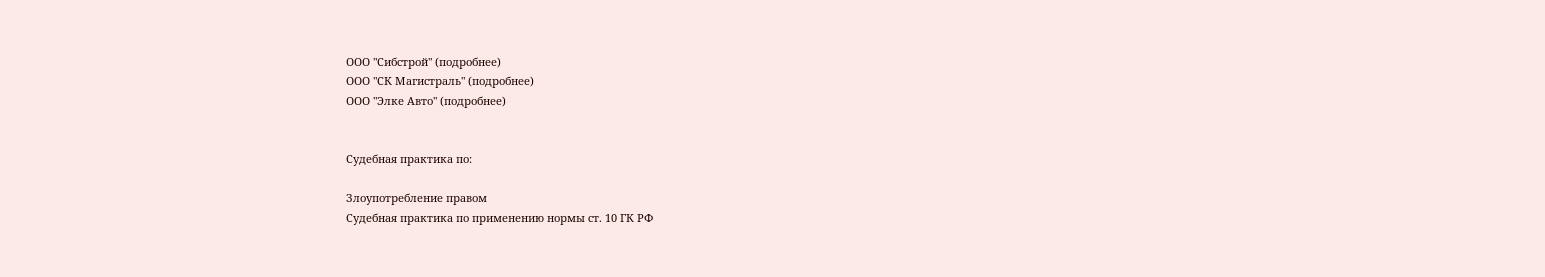ООО "Сибстрой" (подробнее)
ООО "СК Магистраль" (подробнее)
ООО "Элке Авто" (подробнее)


Судебная практика по:

Злоупотребление правом
Судебная практика по применению нормы ст. 10 ГК РФ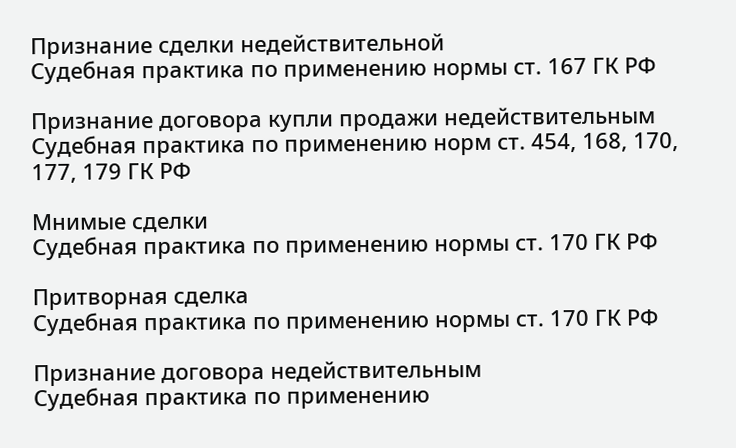Признание сделки недействительной
Судебная практика по применению нормы ст. 167 ГК РФ

Признание договора купли продажи недействительным
Судебная практика по применению норм ст. 454, 168, 170, 177, 179 ГК РФ

Мнимые сделки
Судебная практика по применению нормы ст. 170 ГК РФ

Притворная сделка
Судебная практика по применению нормы ст. 170 ГК РФ

Признание договора недействительным
Судебная практика по применению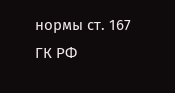нормы ст. 167 ГК РФ